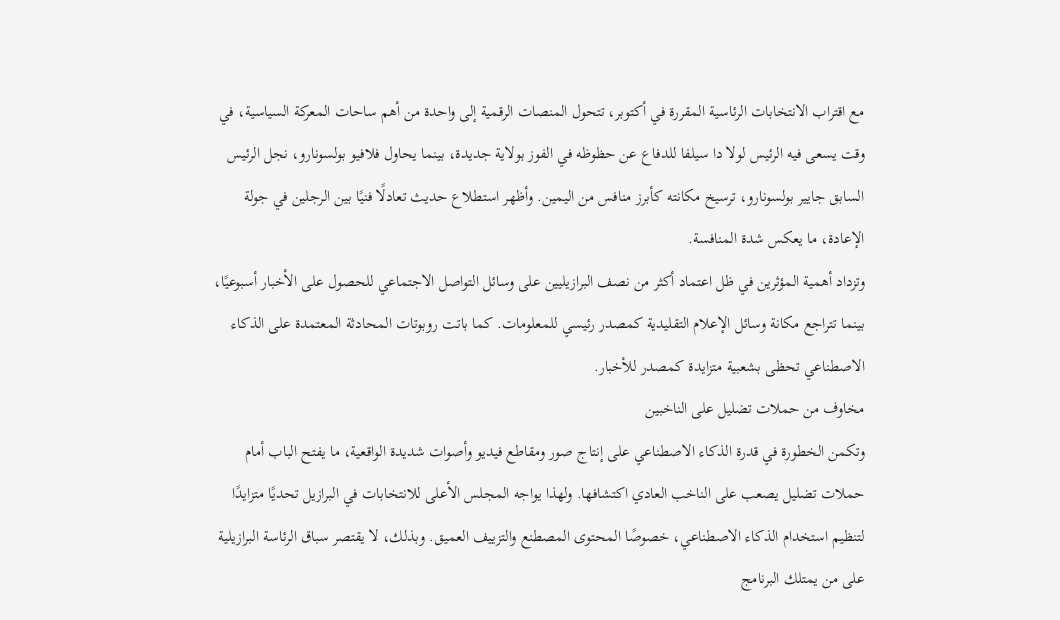مع اقتراب الانتخابات الرئاسية المقررة في أكتوبر، تتحول المنصات الرقمية إلى واحدة من أهم ساحات المعركة السياسية، في وقت يسعى فيه الرئيس لولا دا سيلفا للدفاع عن حظوظه في الفوز بولاية جديدة، بينما يحاول فلافيو بولسونارو، نجل الرئيس السابق جايير بولسونارو، ترسيخ مكانته كأبرز منافس من اليمين. وأظهر استطلاع حديث تعادلًا فنيًا بين الرجلين في جولة الإعادة، ما يعكس شدة المنافسة.
وتزداد أهمية المؤثرين في ظل اعتماد أكثر من نصف البرازيليين على وسائل التواصل الاجتماعي للحصول على الأخبار أسبوعيًا، بينما تتراجع مكانة وسائل الإعلام التقليدية كمصدر رئيسي للمعلومات. كما باتت روبوتات المحادثة المعتمدة على الذكاء الاصطناعي تحظى بشعبية متزايدة كمصدر للأخبار.
مخاوف من حملات تضليل على الناخبين
وتكمن الخطورة في قدرة الذكاء الاصطناعي على إنتاج صور ومقاطع فيديو وأصوات شديدة الواقعية، ما يفتح الباب أمام حملات تضليل يصعب على الناخب العادي اكتشافها. ولهذا يواجه المجلس الأعلى للانتخابات في البرازيل تحديًا متزايدًا لتنظيم استخدام الذكاء الاصطناعي، خصوصًا المحتوى المصطنع والتزييف العميق. وبذلك، لا يقتصر سباق الرئاسة البرازيلية على من يمتلك البرنامج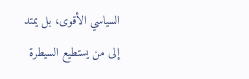السياسي الأقوى، بل يمتد إلى من يستطيع السيطرة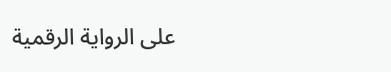على الرواية الرقمية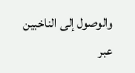والوصول إلى الناخبين عبر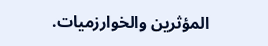المؤثرين والخوارزميات.